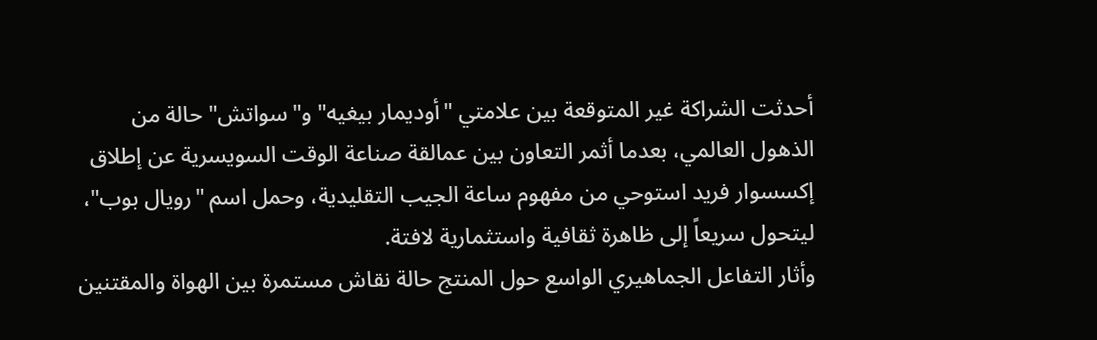أحدثت الشراكة غير المتوقعة بين علامتي "أوديمار بيغيه" و"سواتش" حالة من الذهول العالمي، بعدما أثمر التعاون بين عمالقة صناعة الوقت السويسرية عن إطلاق إكسسوار فريد استوحي من مفهوم ساعة الجيب التقليدية، وحمل اسم "رويال بوب"، ليتحول سريعاً إلى ظاهرة ثقافية واستثمارية لافتة.
وأثار التفاعل الجماهيري الواسع حول المنتج حالة نقاش مستمرة بين الهواة والمقتنين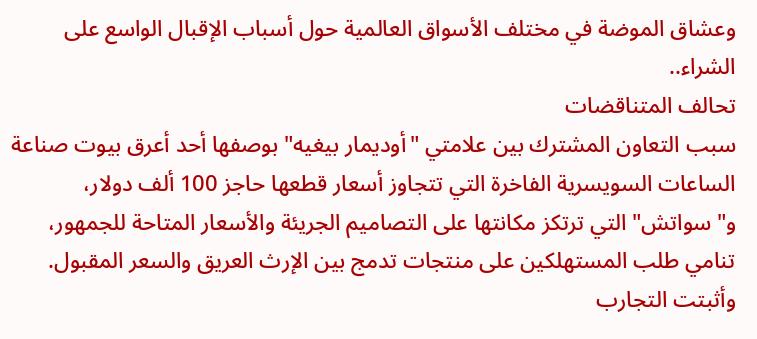وعشاق الموضة في مختلف الأسواق العالمية حول أسباب الإقبال الواسع على الشراء..
تحالف المتناقضات
سبب التعاون المشترك بين علامتي "أوديمار بيغيه" بوصفها أحد أعرق بيوت صناعة الساعات السويسرية الفاخرة التي تتجاوز أسعار قطعها حاجز 100 ألف دولار، و"سواتش" التي ترتكز مكانتها على التصاميم الجريئة والأسعار المتاحة للجمهور، تنامي طلب المستهلكين على منتجات تدمج بين الإرث العريق والسعر المقبول.
وأثبتت التجارب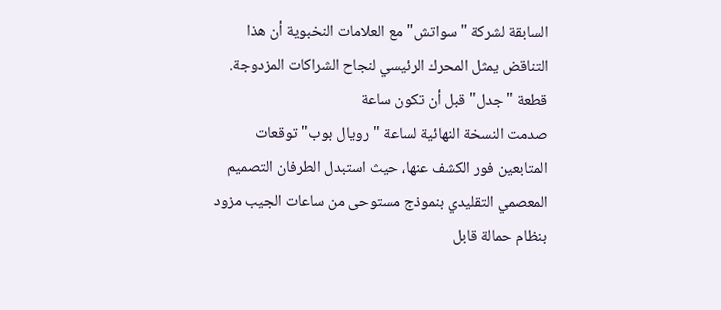السابقة لشركة "سواتش" مع العلامات النخبوية أن هذا التناقض يمثل المحرك الرئيسي لنجاح الشراكات المزدوجة.
قطعة "جدل" قبل أن تكون ساعة
صدمت النسخة النهائية لساعة "رويال بوب" توقعات المتابعين فور الكشف عنها، حيث استبدل الطرفان التصميم المعصمي التقليدي بنموذج مستوحى من ساعات الجيب مزود بنظام حمالة قابل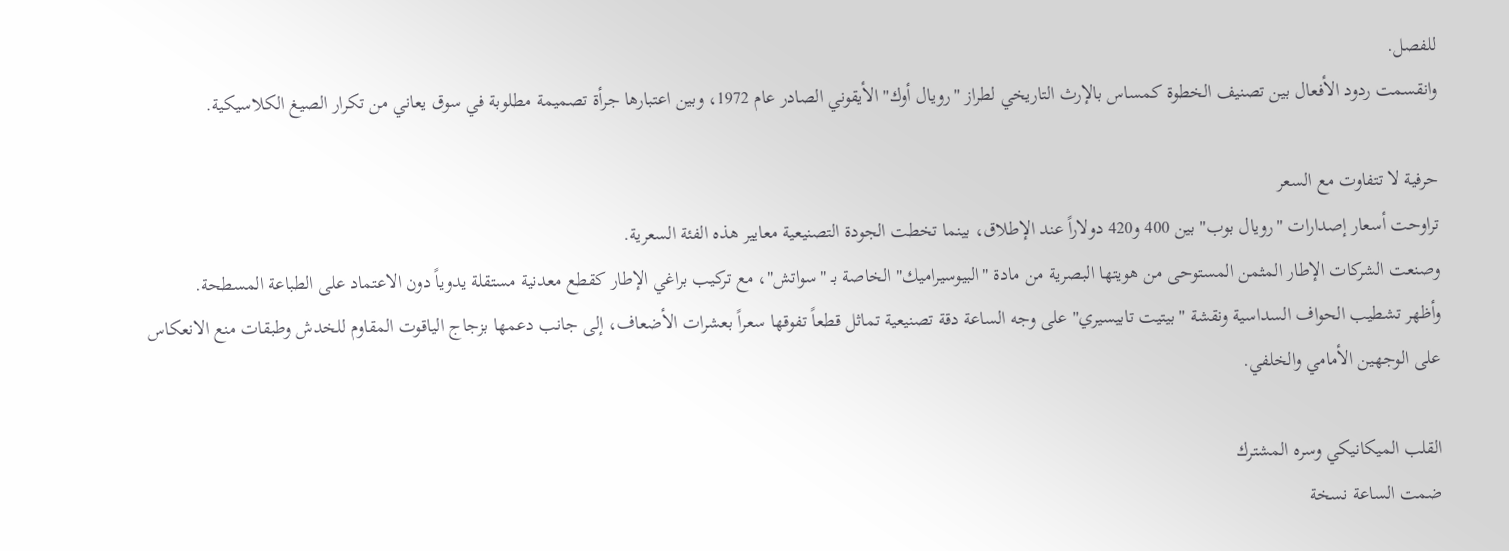للفصل.
وانقسمت ردود الأفعال بين تصنيف الخطوة كمساس بالإرث التاريخي لطراز "رويال أوك" الأيقوني الصادر عام 1972، وبين اعتبارها جرأة تصميمة مطلوبة في سوق يعاني من تكرار الصيغ الكلاسيكية.

حرفية لا تتفاوت مع السعر
تراوحت أسعار إصدارات "رويال بوب" بين 400 و420 دولاراً عند الإطلاق، بينما تخطت الجودة التصنيعية معايير هذه الفئة السعرية.
وصنعت الشركات الإطار المثمن المستوحى من هويتها البصرية من مادة "البيوسيراميك" الخاصة بـ "سواتش"، مع تركيب براغي الإطار كقطع معدنية مستقلة يدوياً دون الاعتماد على الطباعة المسطحة.
وأظهر تشطيب الحواف السداسية ونقشة "بيتيت تابيسيري" على وجه الساعة دقة تصنيعية تماثل قطعاً تفوقها سعراً بعشرات الأضعاف، إلى جانب دعمها بزجاج الياقوت المقاوم للخدش وطبقات منع الانعكاس على الوجهين الأمامي والخلفي.

القلب الميكانيكي وسره المشترك
ضمت الساعة نسخة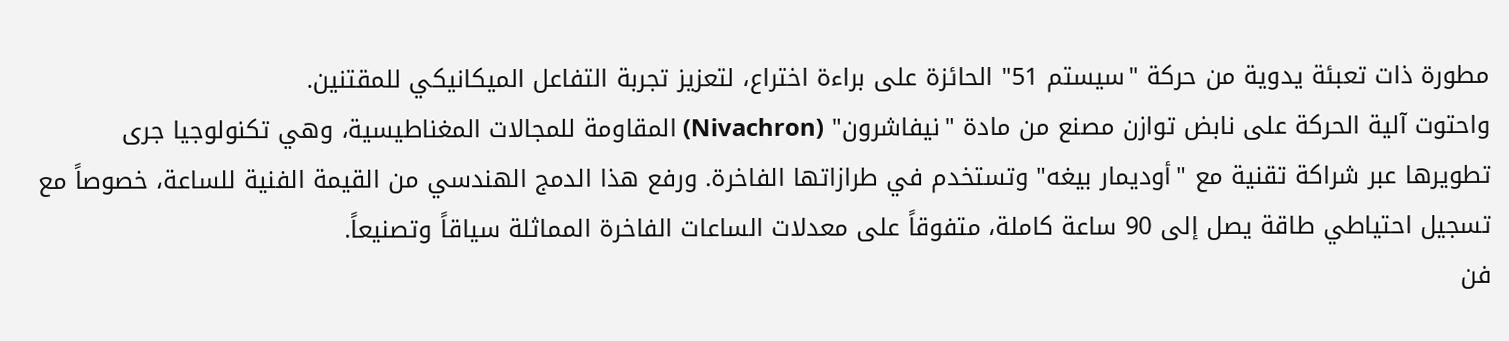مطورة ذات تعبئة يدوية من حركة "سيستم 51" الحائزة على براءة اختراع، لتعزيز تجربة التفاعل الميكانيكي للمقتنين.
واحتوت آلية الحركة على نابض توازن مصنع من مادة "نيفاشرون" (Nivachron) المقاومة للمجالات المغناطيسية، وهي تكنولوجيا جرى تطويرها عبر شراكة تقنية مع "أوديمار بيغه" وتستخدم في طرازاتها الفاخرة. ورفع هذا الدمج الهندسي من القيمة الفنية للساعة، خصوصاً مع تسجيل احتياطي طاقة يصل إلى 90 ساعة كاملة، متفوقاً على معدلات الساعات الفاخرة المماثلة سياقاً وتصنيعاً.
فن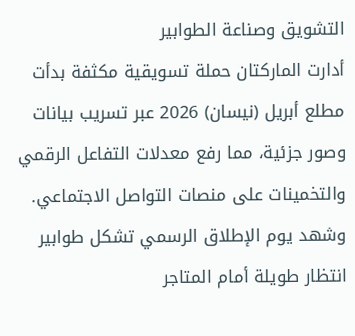التشويق وصناعة الطوابير
أدارت الماركتان حملة تسويقية مكثفة بدأت مطلع أبريل (نيسان) 2026 عبر تسريب بيانات وصور جزئية، مما رفع معدلات التفاعل الرقمي والتخمينات على منصات التواصل الاجتماعي.
وشهد يوم الإطلاق الرسمي تشكل طوابير انتظار طويلة أمام المتاجر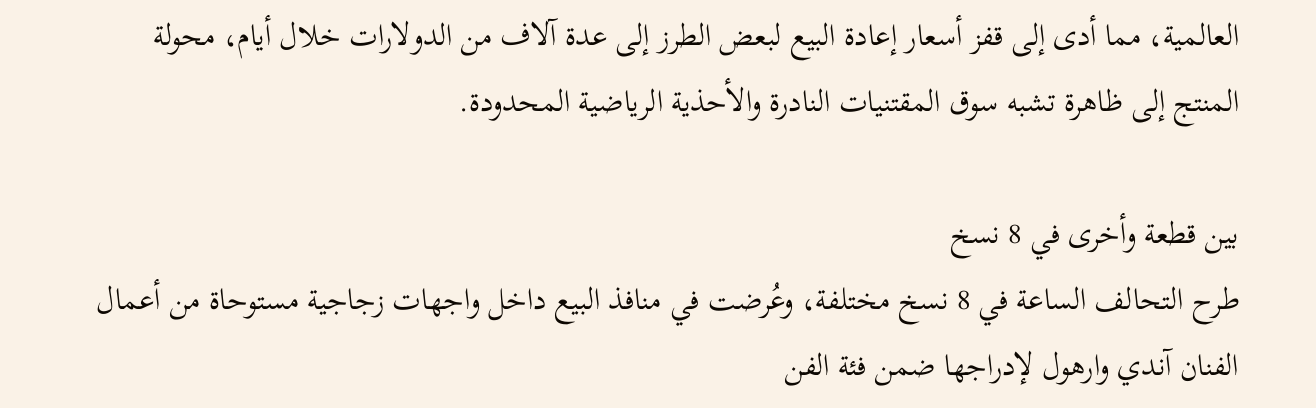العالمية، مما أدى إلى قفز أسعار إعادة البيع لبعض الطرز إلى عدة آلاف من الدولارات خلال أيام، محولة المنتج إلى ظاهرة تشبه سوق المقتنيات النادرة والأحذية الرياضية المحدودة.

بين قطعة وأخرى في 8 نسخ
طرح التحالف الساعة في 8 نسخ مختلفة، وعُرضت في منافذ البيع داخل واجهات زجاجية مستوحاة من أعمال الفنان آندي وارهول لإدراجها ضمن فئة الفن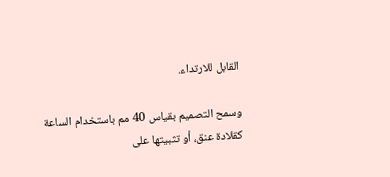القابل للارتداء.

وسمح التصميم بقياس 40 مم باستخدام الساعة كقلادة عنق، أو تثبيتها على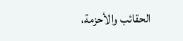الحقائب والأحزمة،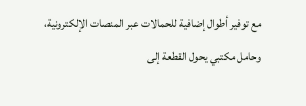مع توفير أطوال إضافية للحمالات عبر المنصات الإلكترونية، وحامل مكتبي يحول القطعة إلى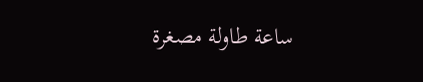ساعة طاولة مصغرة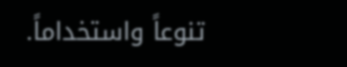تنوعاً واستخداماً.